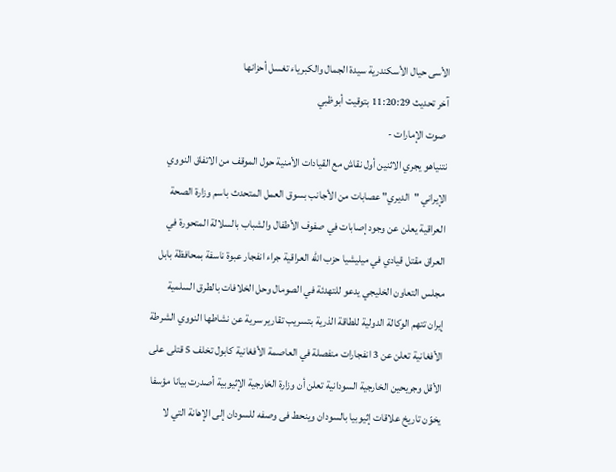الأسى حيال الأسكندرية سيدة الجمال والكبرياء تغسل أحزانها
آخر تحديث 11:20:29 بتوقيت أبوظبي
 صوت الإمارات -
نتنياهو يجري الاثنين أول نقاش مع القيادات الأمنية حول الموقف من الاتفاق النووي الإيراني "الديري" عصابات من الأجانب بسوق العمل المتحدث باسم وزارة الصحة العراقية يعلن عن وجود إصابات في صفوف الأطفال والشباب بالسلالة المتحورة في العراق مقتل قيادي في ميليشيا حزب الله العراقية جراء انفجار عبوة ناسفة بمحافظة بابل مجلس التعاون الخليجي يدعو للتهدئة في الصومال وحل الخلافات بالطرق السلمية إيران تتهم الوكالة الدولية للطاقة الذرية بتسريب تقارير سرية عن نشاطها النووي الشرطة الأفغانية تعلن عن 3 انفجارات منفصلة في العاصمة الأفغانية كابول تخلف 5 قتلى على الأقل وجريحين الخارجية السودانية تعلن أن وزارة الخارجية الإثيوبية أصدرت بيانا مؤسفا يخوّن تاريخ علاقات إثيوبيا بالسودان وينحط فى وصفه للسودان إلى الإهانة التي لا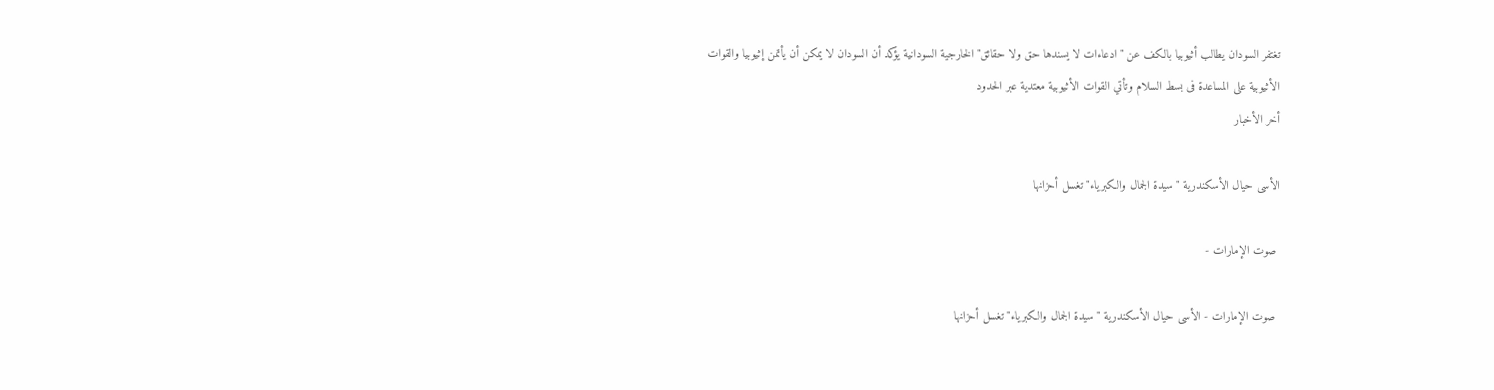تغتفر السودان يطالب أثيوبيا بالكف عن "ادعاءات لا يسندها حق ولا حقائق" الخارجية السودانية يؤكد أن السودان لا يمكن أن يأتمن إثيوبيا والقوات الأثيوبية على المساعدة فى بسط السلام وتأتي القوات الأثيوبية معتدية عبر الحدود
أخر الأخبار

الأسى حيال الأسكندرية "سيدة الجمال والكبرياء" تغسل أحزانها

 صوت الإمارات -

 صوت الإمارات - الأسى حيال الأسكندرية "سيدة الجمال والكبرياء" تغسل أحزانها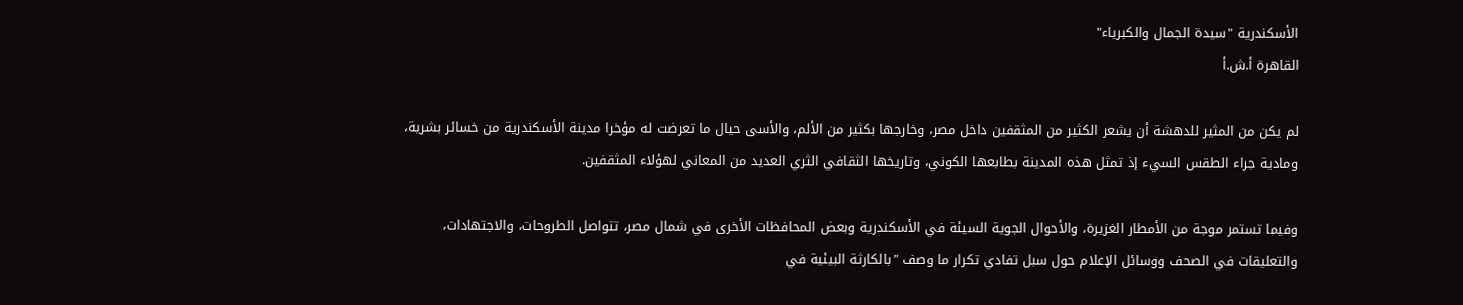الأسكندرية "سيدة الجمال والكبرياء"
القاهرة أ.ش.أ

لم يكن من المثير للدهشة أن يشعر الكثير من المثقفين داخل مصر، وخارجها بكثير من الألم، والأسى حيال ما تعرضت له مؤخرا مدينة الأسكندرية من خسائر بشرية، ومادية جراء الطقس السيء إذ تمثل هذه المدينة بطابعها الكوني، وتاريخها الثقافي الثري العديد من المعاني لهؤلاء المثقفين.

وفيما تستمر موجة من الأمطار الغزيرة، والأحوال الجوية السيئة في الأسكندرية وبعض المحافظات الأخرى في شمال مصر، تتواصل الطروحات، والاجتهادات، والتعليقات في الصحف ووسائل الإعلام حول سبل تفادي تكرار ما وصف "بالكارثة البيئية في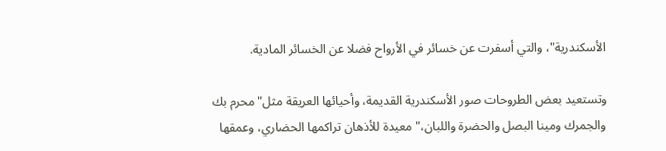الأسكندرية"، والتي أسفرت عن خسائر في الأرواح فضلا عن الخسائر المادية.

وتستعيد بعض الطروحات صور الأسكندرية القديمة، وأحيائها العريقة مثل"محرم بك والجمرك ومينا البصل والحضرة واللبان،"معيدة للأذهان تراكمها الحضاري، وعمقها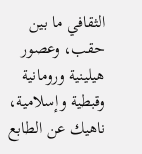الثقافي ما بين حقب، وعصور هيلينية ورومانية وقبطية وإسلامية، ناهيك عن الطابع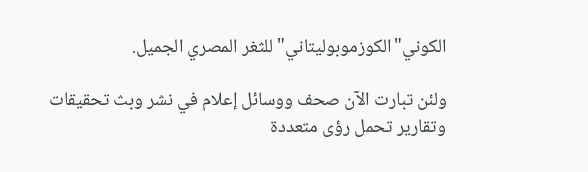الكوني"الكوزموبوليتاني" للثغر المصري الجميل.

ولئن تبارت الآن صحف ووسائل إعلام في نشر وبث تحقيقات وتقارير تحمل رؤى متعددة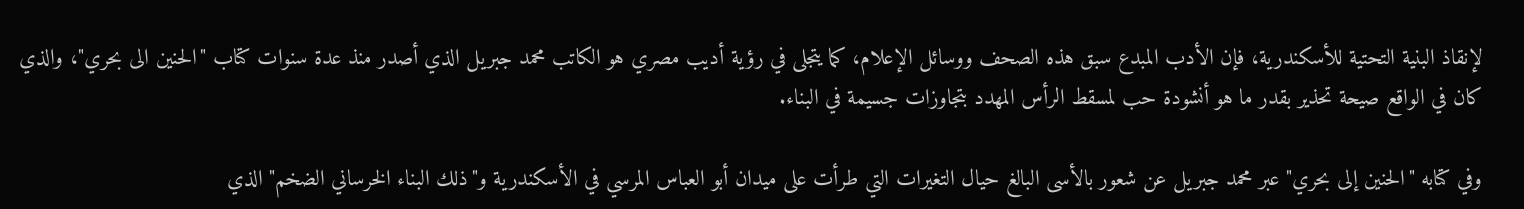لإنقاذ البنية التحتية للأسكندرية، فإن الأدب المبدع سبق هذه الصحف ووسائل الإعلام، كما يتجلى في رؤية أديب مصري هو الكاتب محمد جبريل الذي أصدر منذ عدة سنوات كتاب "الحنين الى بحري"، والذي كان في الواقع صيحة تحذير بقدر ما هو أنشودة حب لمسقط الرأس المهدد بتجاوزات جسيمة في البناء.

وفي كتابه "الحنين إلى بحري" عبر محمد جبريل عن شعور بالأسى البالغ حيال التغيرات التي طرأت على ميدان أبو العباس المرسي في الأسكندرية و"ذلك البناء الخرساني الضخم" الذي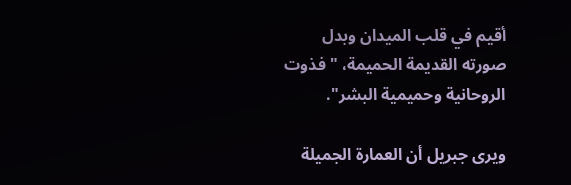أقيم في قلب الميدان وبدل صورته القديمة الحميمة، "فذوت الروحانية وحميمية البشر".

ويرى جبريل أن العمارة الجميلة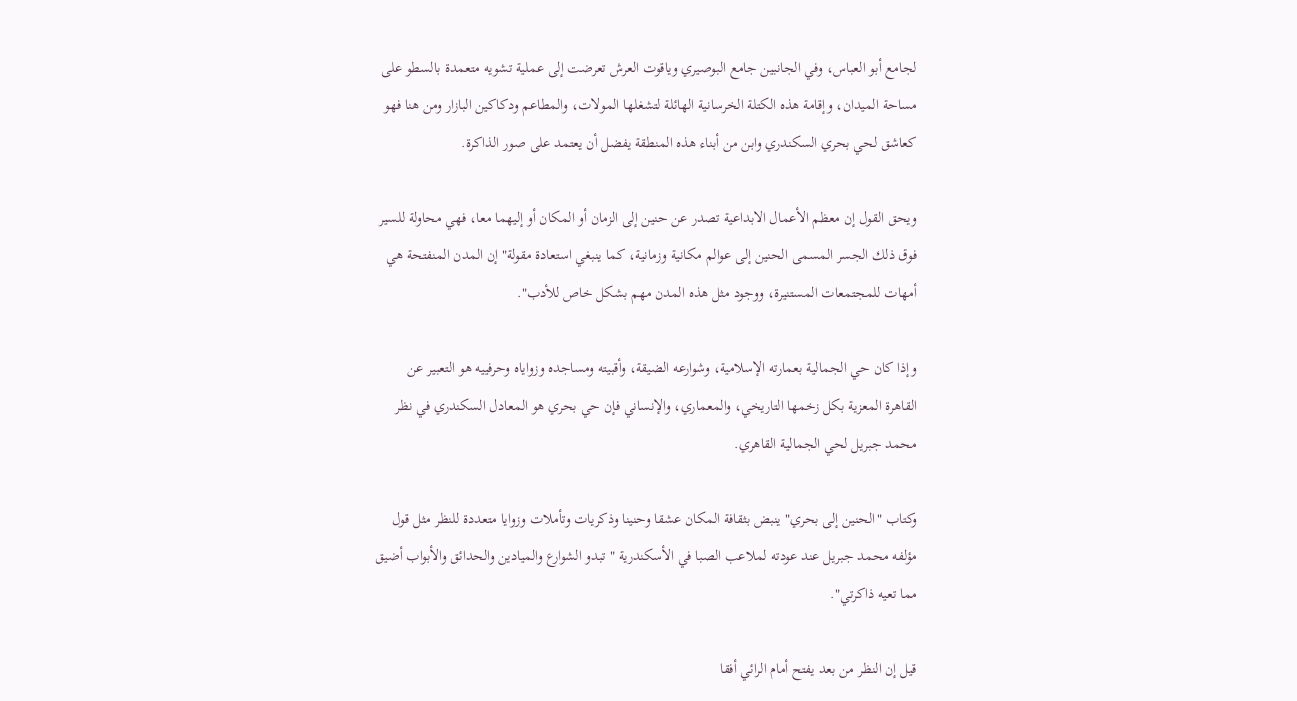لجامع أبو العباس، وفي الجانبين جامع البوصيري وياقوت العرش تعرضت إلى عملية تشويه متعمدة بالسطو على مساحة الميدان، وإقامة هذه الكتلة الخرسانية الهائلة لتشغلها المولات، والمطاعم ودكاكين البازار ومن هنا فهو كعاشق لحي بحري السكندري وابن من أبناء هذه المنطقة يفضل أن يعتمد على صور الذاكرة.

ويحق القول إن معظم الأعمال الابداعية تصدر عن حنين إلى الزمان أو المكان أو إليهما معا، فهي محاولة للسير فوق ذلك الجسر المسمى الحنين إلى عوالم مكانية وزمانية، كما ينبغي استعادة مقولة" إن المدن المنفتحة هي أمهات للمجتمعات المستنيرة، ووجود مثل هذه المدن مهم بشكل خاص للأدب".

وإذا كان حي الجمالية بعمارته الإسلامية، وشوارعه الضيقة، وأقبيته ومساجده وزواياه وحرفييه هو التعبير عن القاهرة المعزية بكل زخمها التاريخي، والمعماري، والإنساني فإن حي بحري هو المعادل السكندري في نظر محمد جبريل لحي الجمالية القاهري.

وكتاب "الحنين إلى بحري" ينبض بثقافة المكان عشقا وحنينا وذكريات وتأملات وزوايا متعددة للنظر مثل قول مؤلفه محمد جبريل عند عودته لملاعب الصبا في الأسكندرية " تبدو الشوارع والميادين والحدائق والأبواب أضيق مما تعيه ذاكرتي".

قيل إن النظر من بعد يفتح أمام الرائي أفقا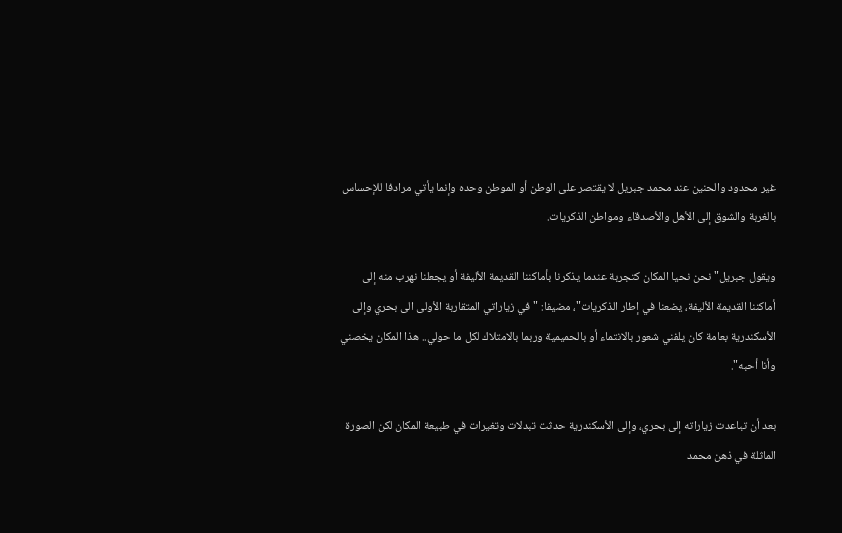غير محدود والحنين عند محمد جبريل لا يقتصر على الوطن أو الموطن وحده وإنما يأتي مرادفا للإحساس بالغربة والشوق إلى الأهل والأصدقاء ومواطن الذكريات.

ويقول جبريل" نحن نحيا المكان كتجربة عندما يذكرنا بأماكننا القديمة الأليفة أو يجعلنا نهرب منه إلى أماكننا القديمة الأليفة، يضعنا في إطار الذكريات"، مضيفا: "في زياراتي المتقاربة الأولى الى بحري وإلى الأسكندرية بعامة كان يلفني شعور بالانتماء أو بالحميمية وربما بالامتلاك لكل ما حولي.. هذا المكان يخصني وأنا أحبه".

بعد أن تباعدت زياراته إلى بحري، وإلى الأسكندرية حدثت تبدلات وتغيرات في طبيعة المكان لكن الصورة الماثلة في ذهن محمد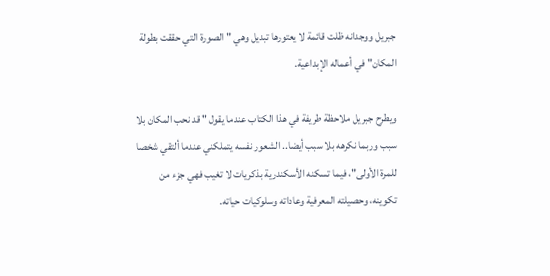جبريل ووجدانه ظلت قائمة لا يعتورها تبديل وهي "الصورة التي حققت بطولة المكان" في أعماله الإبداعية.

ويطرح جبريل ملاحظة طريفة في هذا الكتاب عندما يقول " قد نحب المكان بلا سبب وربما نكرهه بلا سبب أيضا.. الشعور نفسه يتملكني عندما ألتقي شخصا للمرة الأولى"، فيما تسكنه الأسكندرية بذكريات لا تغيب فهي جزء من تكوينه، وحصيلته المعرفية وعاداته وسلوكيات حياته.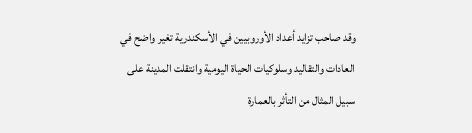وقد صاحب تزايد أعداد الأوروبيين في الأسكندرية تغير واضح في العادات والتقاليد وسلوكيات الحياة اليومية وانتقلت المدينة على سبيل المثال من التأثر بالعمارة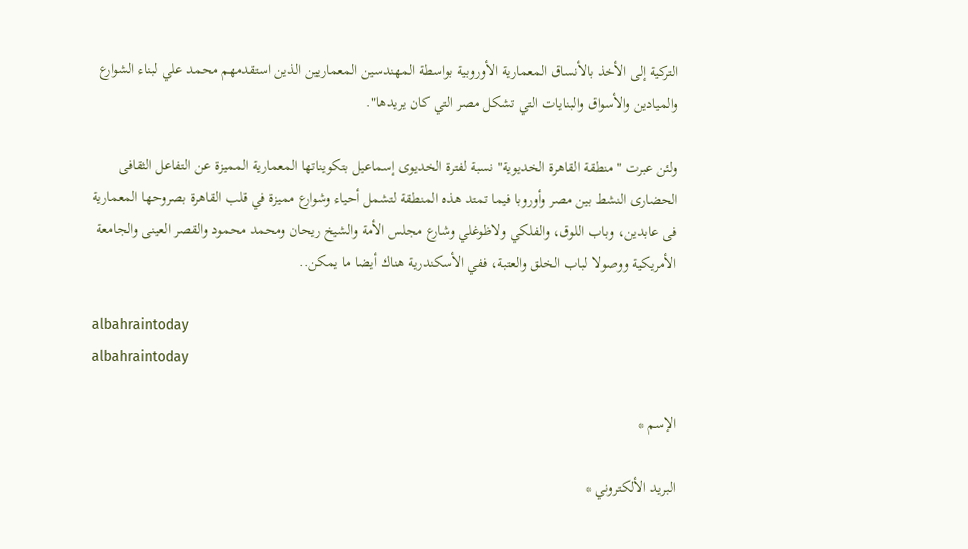التركية إلى الأخذ بالأنساق المعمارية الأوروبية بواسطة المهندسين المعماريين الذين استقدمهم محمد علي لبناء الشوارع والميادين والأسواق والبنايات التي تشكل مصر التي كان يريدها".

ولئن عبرت "منطقة القاهرة الخديوية" نسبة لفترة الخديوى إسماعيل بتكويناتها المعمارية المميزة عن التفاعل الثقافى الحضارى النشط بين مصر وأوروبا فيما تمتد هذه المنطقة لتشمل أحياء وشوارع مميزة في قلب القاهرة بصروحها المعمارية فى عابدين، وباب اللوق، والفلكي ولاظوغلي وشارع مجلس الأمة والشيخ ريحان ومحمد محمود والقصر العينى والجامعة الأمريكية ووصولا لباب الخلق والعتبة، ففي الأسكندرية هناك أيضا ما يمكن..

albahraintoday
albahraintoday

الإسم *

البريد الألكتروني *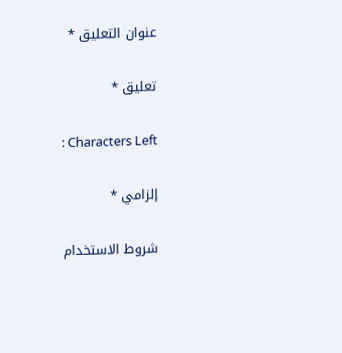عنوان التعليق *

تعليق *

: Characters Left

إلزامي *

شروط الاستخدام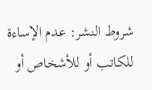شروط النشر: عدم الإساءة للكاتب أو للأشخاص أو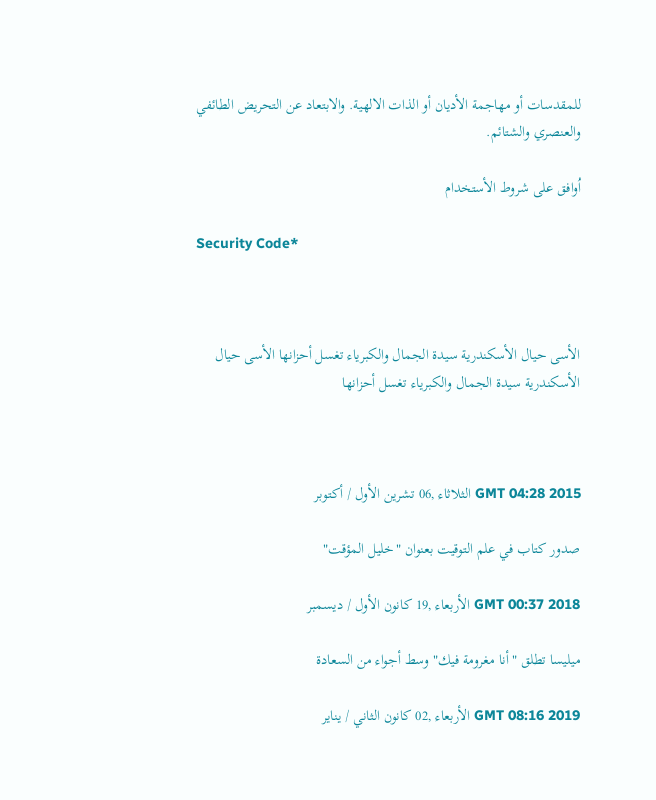للمقدسات أو مهاجمة الأديان أو الذات الالهية. والابتعاد عن التحريض الطائفي والعنصري والشتائم.

اُوافق على شروط الأستخدام

Security Code*



الأسى حيال الأسكندرية سيدة الجمال والكبرياء تغسل أحزانها الأسى حيال الأسكندرية سيدة الجمال والكبرياء تغسل أحزانها



GMT 04:28 2015 الثلاثاء ,06 تشرين الأول / أكتوبر

صدور كتاب في علم التوقيت بعنوان "خليل المؤقت"

GMT 00:37 2018 الأربعاء ,19 كانون الأول / ديسمبر

ميليسا تطلق "أنا مغرومة فيك" وسط أجواء من السعادة

GMT 08:16 2019 الأربعاء ,02 كانون الثاني / يناير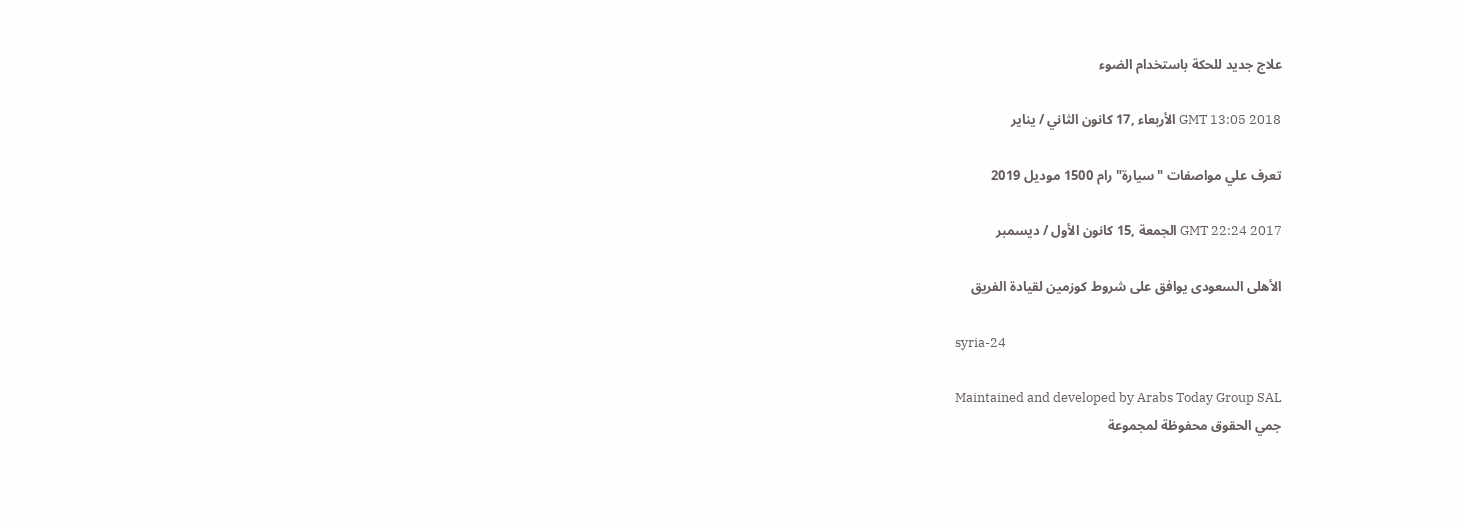علاج جديد للحكة باستخدام الضوء

GMT 13:05 2018 الأربعاء ,17 كانون الثاني / يناير

تعرف علي مواصفات "سيارة" رام 1500 موديل 2019

GMT 22:24 2017 الجمعة ,15 كانون الأول / ديسمبر

الأهلى السعودى يوافق على شروط كوزمين لقيادة الفريق

syria-24

Maintained and developed by Arabs Today Group SAL
جمي الحقوق محفوظة لمجموعة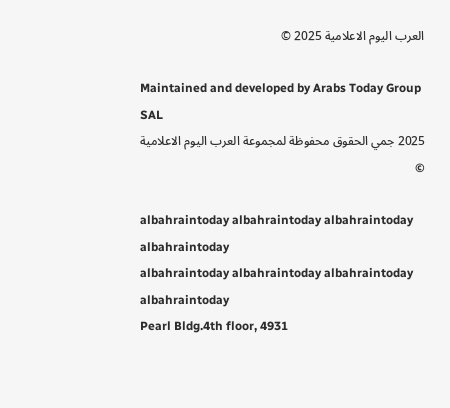العرب اليوم الاعلامية 2025 ©

Maintained and developed by Arabs Today Group SAL
2025 جمي الحقوق محفوظة لمجموعة العرب اليوم الاعلامية ©

albahraintoday albahraintoday albahraintoday albahraintoday
albahraintoday albahraintoday albahraintoday
albahraintoday
Pearl Bldg.4th floor, 4931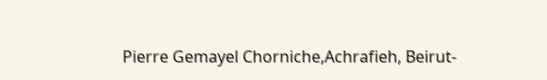Pierre Gemayel Chorniche,Achrafieh, Beirut-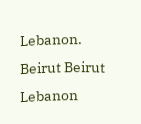Lebanon.
Beirut Beirut Lebanon